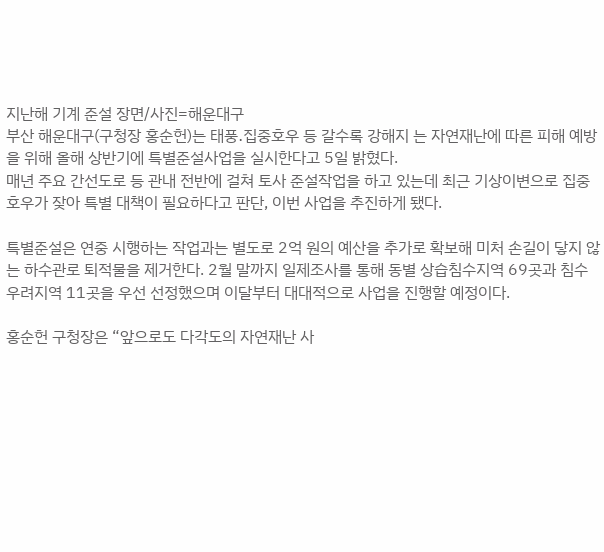지난해 기계 준설 장면/사진=해운대구
부산 해운대구(구청장 홍순헌)는 태풍․집중호우 등 갈수록 강해지 는 자연재난에 따른 피해 예방을 위해 올해 상반기에 특별준설사업을 실시한다고 5일 밝혔다.
매년 주요 간선도로 등 관내 전반에 걸쳐 토사 준설작업을 하고 있는데 최근 기상이변으로 집중호우가 잦아 특별 대책이 필요하다고 판단, 이번 사업을 추진하게 됐다.

특별준설은 연중 시행하는 작업과는 별도로 2억 원의 예산을 추가로 확보해 미처 손길이 닿지 않는 하수관로 퇴적물을 제거한다. 2월 말까지 일제조사를 통해 동별 상습침수지역 69곳과 침수우려지역 11곳을 우선 선정했으며 이달부터 대대적으로 사업을 진행할 예정이다.

홍순헌 구청장은 “앞으로도 다각도의 자연재난 사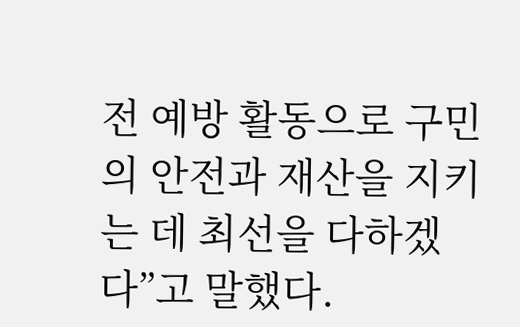전 예방 활동으로 구민의 안전과 재산을 지키는 데 최선을 다하겠다”고 말했다.